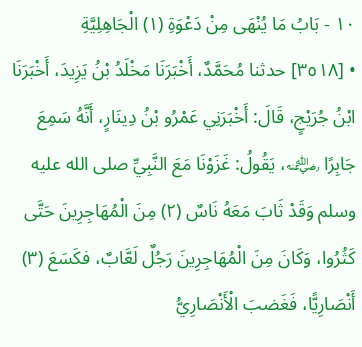١٠ - بَابُ مَا يُنْهَى مِنْ دَعْوَةِ (١) الْجَاهِلِيَّةِ
• [٣٥١٨] حدثنا مُحَمَّدٌ، أَخْبَرَنَا مَخْلَدُ بْنُ يَزِيدَ، أَخْبَرَنَا ابْنُ جُرَيْجٍ، قَالَ: أَخْبَرَنِي عَمْرُو بْنُ دِينَارٍ، أَنَّهُ سَمِعَ جَابِرًا ﵁، يَقُولُ: غَزَوْنَا مَعَ النَّبِيِّ صلى الله عليه وسلم وَقَدْ ثَابَ مَعَهُ نَاسٌ (٢) مِنَ الْمُهَاجِرِينَ حَتَّى كَثُرُوا، وَكَانَ مِنَ الْمُهَاجِرِينَ رَجُلٌ لَعَّابٌ، فكَسَعَ (٣) أَنْصَارِيًّا، فَغَضبَ الْأَنْصَارِيُّ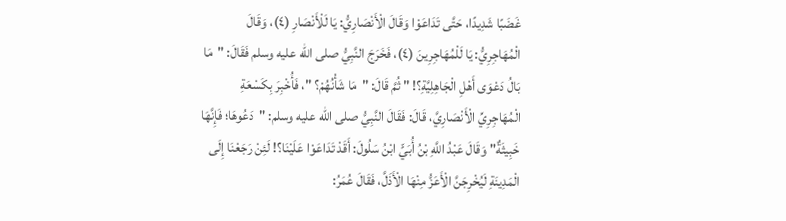غَضَبًا شَدِيدًا، حَتَّى تَدَاعَوْا وَقَالَ الْأَنْصَارِيُّ: يَا لَلْأَنْصَارِ (٤)، وَقَالَ الْمُهَاجِرِيُّ: يَا لَلْمُهَاجِرِينَ (٤)، فَخَرَجَ النَّبِيُّ صلى الله عليه وسلم فَقَالَ: "مَا بَالُ دَعْوَى أَهْلِ الْجَاهِلِيَّةِ؟! " ثُمَّ قَالَ: "مَا شَأْنُهُمْ؟ "، فَأُخْبِرَ بِكَسْعَةِ الْمُهَاجِرِيِّ الْأَنْصَارِيَّ، قَالَ: فَقَالَ النَّبِيُّ صلى الله عليه وسلم: "دَعُوهَا؛ فَإِنَّهَا خَبِيثَةٌ" وَقَالَ عَبْدُ اللَّهِ بْنُ أُبَيٍّ ابْنُ سَلُولَ: أَقَدْ تَدَاعَوْا عَلَيْنَا؟! لَئِنْ رَجَعْنَا إِلَى الْمَدِينَةِ لَيُخْرِجَنَّ الْأَعَزُّ مِنْهَا الْأَذَلَّ، فَقَالَ عُمَرُ: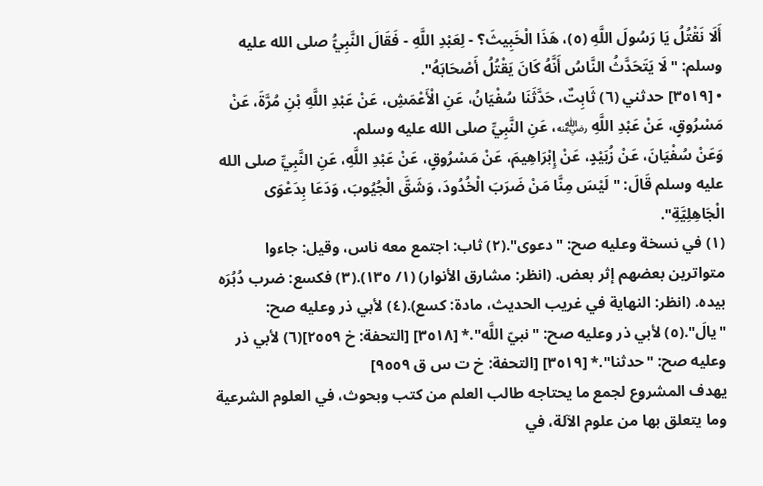أَلَا نَقْتُلُ يَا رَسُولَ اللَّهِ (٥)، هَذَا الْخَبِيثَ؟ - لِعَبْدِ اللَّهِ - فَقَالَ النَّبِيُّ صلى الله عليه وسلم: "لَا يَتَحَدَّثُ النَّاسُ أَنَّهُ كَانَ يَقْتُلُ أَصْحَابَهُ".
• [٣٥١٩] حدثني (٦) ثَابِتٌ، حَدَّثَنَا سُفْيَانُ، عَنِ الْأَعْمَشِ، عَنْ عَبْدِ اللَّهِ بْنِ مُرَّةَ، عَنْ مَسْرُوقٍ، عَنْ عَبْدِ اللَّهِ ﵁، عَنِ النَّبِيِّ صلى الله عليه وسلم.
وَعَنْ سُفْيَانَ، عَنْ زُبَيْدٍ، عَنْ إِبْرَاهِيمَ، عَنْ مَسْرُوقٍ، عَنْ عَبْدِ اللَّهِ، عَنِ النَّبِيِّ صلى الله عليه وسلم قَالَ: "لَيْسَ مِنَّا مَنْ ضَرَبَ الْخُدُودَ، وَشَقَّ الْجُيُوبَ، وَدَعَا بِدَعْوَى الْجَاهِلِيَّةِ".
(١) في نسخة وعليه صح: "دعوى".(٢) ثاب: اجتمع معه ناس، وقيل: جاءوا متواترين بعضهم إثر بعض. (انظر: مشارق الأنوار) (١/ ١٣٥).(٣) فكسع: ضرب دُبُرَه بيده. (انظر: النهاية في غريب الحديث، مادة: كسع).(٤) لأبي ذر وعليه صح: "يالَ".(٥) لأبي ذر وعليه صح: "نبيّ اللَّه".* [٣٥١٨] [التحفة: خ ٢٥٥٩](٦) لأبي ذر وعليه صح: "حدثنا".* [٣٥١٩] [التحفة: خ ت س ق ٩٥٥٩]
يهدف المشروع لجمع ما يحتاجه طالب العلم من كتب وبحوث، في العلوم الشرعية وما يتعلق بها من علوم الآلة، في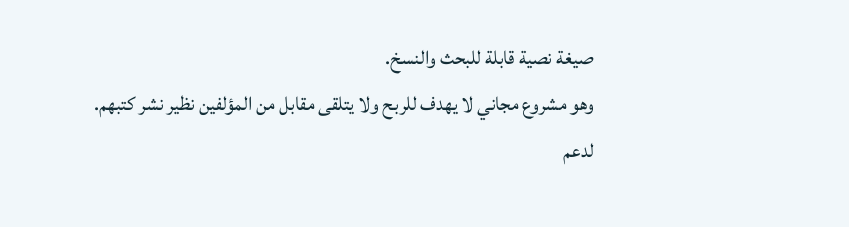صيغة نصية قابلة للبحث والنسخ.
وهو مشروع مجاني لا يهدف للربح ولا يتلقى مقابل من المؤلفين نظير نشر كتبهم.
لدعم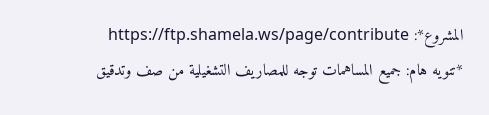المشروع*: https://ftp.shamela.ws/page/contribute
*تنويه هام: جميع المساهمات توجه للمصاريف التشغيلية من صف وتدقيق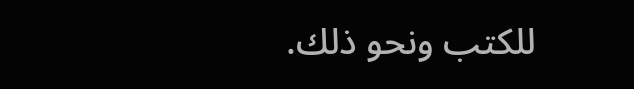للكتب ونحو ذلك.